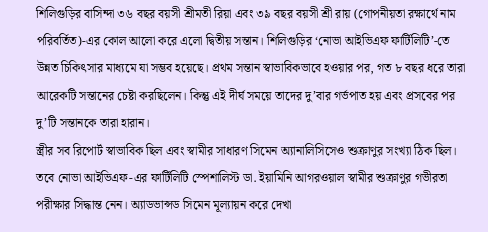শিলিগুড়ির বাসিন্দা ৩৬ বছর বয়সী শ্রীমতী রিয়া এবং ৩৯ বছর বয়সী শ্রী রায় (গোপনীয়তা রক্ষার্থে নাম পরিবর্তিত)-এর কোল আলো করে এলো দ্বিতীয় সন্তান। শিলিগুড়ির ‘নোভা আইভিএফ ফার্টিলিটি’-তে উন্নত চিকিৎসার মাধ্যমে যা সম্ভব হয়েছে। প্রথম সন্তান স্বাভাবিকভাবে হওয়ার পর, গত ৮ বছর ধরে তারা আরেকটি সন্তানের চেষ্টা করছিলেন। কিন্তু এই দীর্ঘ সময়ে তাদের দু’বার গর্ভপাত হয় এবং প্রসবের পর দু’টি সন্তানকে তারা হারান।
স্ত্রীর সব রিপোর্ট স্বাভাবিক ছিল এবং স্বামীর সাধারণ সিমেন অ্যানালিসিসেও শুক্রাণুর সংখ্যা ঠিক ছিল। তবে নোভা আইভিএফ-এর ফার্টিলিটি স্পেশালিস্ট ডা. ইয়ামিনি আগরওয়াল স্বামীর শুক্রাণুর গভীরতা পরীক্ষার সিদ্ধান্ত নেন। অ্যাডভান্সড সিমেন মূল্যায়ন করে দেখা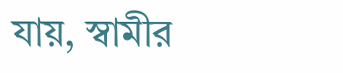যায়, স্বামীর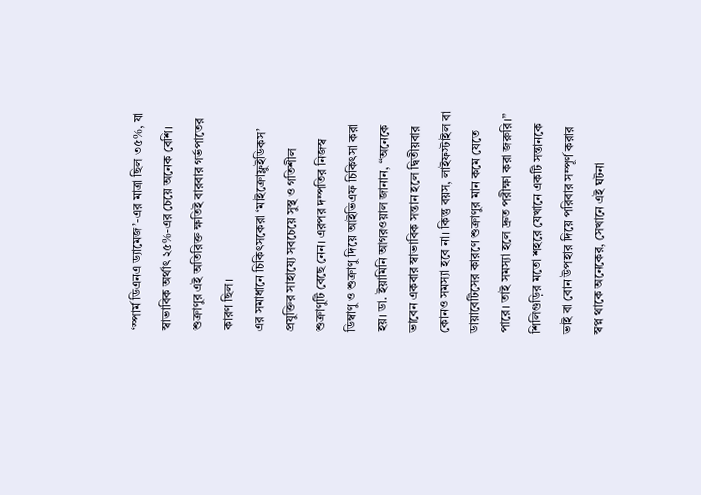‘স্পার্ম ডিএনএ ড্যামেজ’-এর মাত্রা ছিল ৩৫%, যা স্বাভাবিক অর্থাৎ ২৫%-এর চেয়ে অনেক বেশি। শুক্রাণুর এই অতিরিক্ত ক্ষতিই বারবার গর্ভপাতের কারণ ছিল।
এর সমাধানে চিকিৎসকেরা ‘মাইক্রোফ্লুইডিকস’ প্রযুক্তির সাহায্যে সবচেয়ে সুস্থ ও গতিশীল শুক্রাণুটি বেছে নেন। এরপর দম্পতির নিজস্ব ডিম্বাণু ও শুক্রাণু দিয়ে আইভিএফ চিকিৎসা করা হয়। ডা. ইয়ামিনি আগরওয়াল জানান, “অনেকে ভাবেন একবার স্বাভাবিক সন্তান হলে দ্বিতীয়বার কোনও সমস্যা হবে না। কিন্তু বয়স, লাইফস্টাইল বা ডায়াবেটিসের কারণে শুক্রাণুর মান কমে যেতে পারে। তাই সমস্যা হলে দ্রুত পরীক্ষা করা জরুরি।”
শিলিগুড়ির মতো শহরে যেখানে একটি সন্তানকে ভাই বা বোন উপহার দিয়ে পরিবার সম্পূর্ণ করার স্বপ্ন থাকে অনেকের, সেখানে এই ঘটনা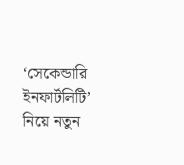‘সেকেন্ডারি ইনফার্টলিটি’ নিয়ে নতুন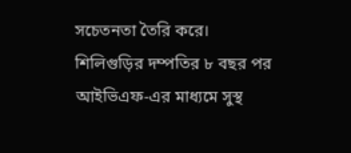সচেতনতা তৈরি করে।
শিলিগুড়ির দম্পতির ৮ বছর পর আইভিএফ-এর মাধ্যমে সুস্থ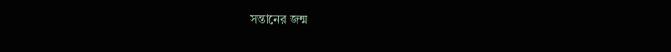সন্তানের জন্ম